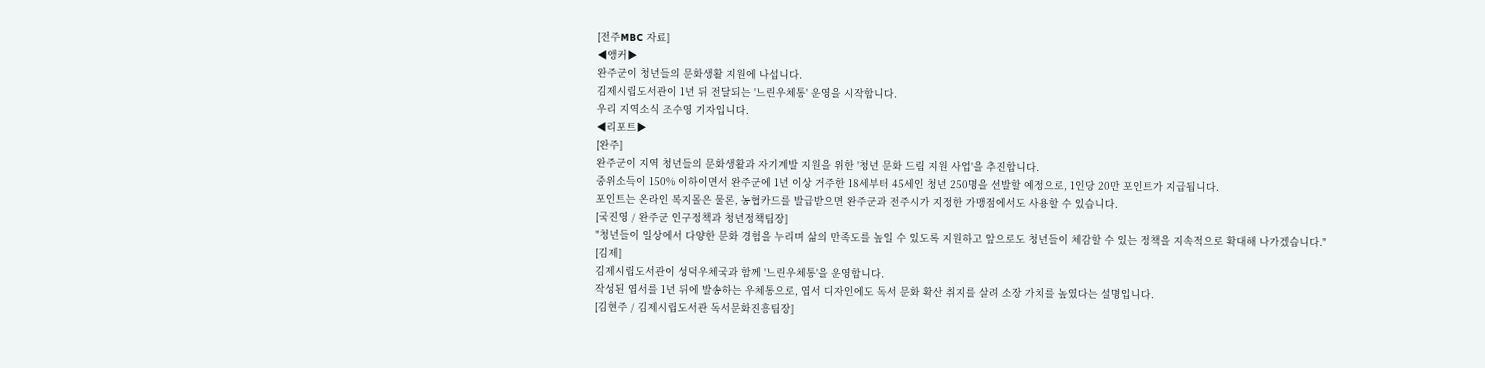[전주MBC 자료]
◀앵커▶
완주군이 청년들의 문화생활 지원에 나섭니다.
김제시립도서관이 1년 뒤 전달되는 '느린우체통' 운영을 시작합니다.
우리 지역소식 조수영 기자입니다.
◀리포트▶
[완주]
완주군이 지역 청년들의 문화생활과 자기계발 지원을 위한 '청년 문화 드림 지원 사업'을 추진합니다.
중위소득이 150% 이하이면서 완주군에 1년 이상 거주한 18세부터 45세인 청년 250명을 선발할 예정으로, 1인당 20만 포인트가 지급됩니다.
포인트는 온라인 복지몰은 물론, 농협카드를 발급받으면 완주군과 전주시가 지정한 가맹점에서도 사용할 수 있습니다.
[국진영 / 완주군 인구정책과 청년정책팀장]
"청년들이 일상에서 다양한 문화 경험을 누리며 삶의 만족도를 높일 수 있도록 지원하고 앞으로도 청년들이 체감할 수 있는 정책을 지속적으로 확대해 나가겠습니다."
[김제]
김제시립도서관이 성덕우체국과 함께 '느린우체통'을 운영합니다.
작성된 엽서를 1년 뒤에 발송하는 우체통으로, 엽서 디자인에도 독서 문화 확산 취지를 살려 소장 가치를 높였다는 설명입니다.
[김현주 / 김제시립도서관 독서문화진흥팀장]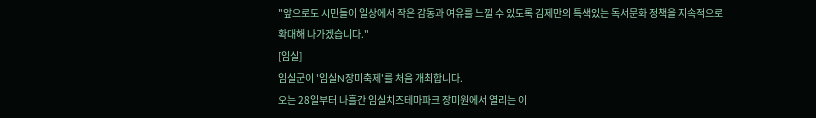"앞으로도 시민들이 일상에서 작은 감동과 여유를 느낄 수 있도록 김제만의 특색있는 독서문화 정책을 지속적으로 확대해 나가겠습니다."
[임실]
임실군이 '임실N장미축제'를 처음 개최합니다.
오는 28일부터 나흘간 임실치즈테마파크 장미원에서 열리는 이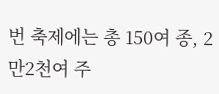번 축제에는 총 150여 종, 2만2천여 주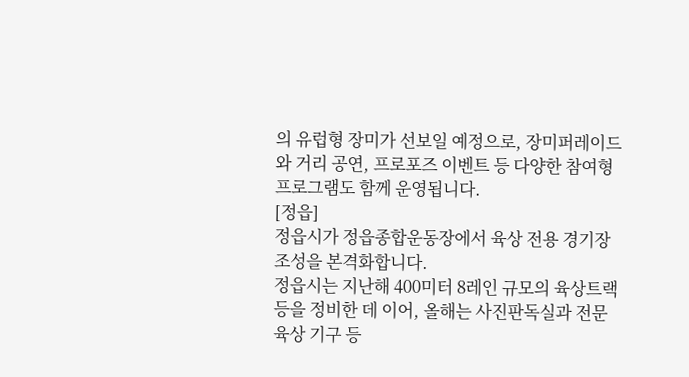의 유럽형 장미가 선보일 예정으로, 장미퍼레이드와 거리 공연, 프로포즈 이벤트 등 다양한 참여형 프로그램도 함께 운영됩니다.
[정읍]
정읍시가 정읍종합운동장에서 육상 전용 경기장 조성을 본격화합니다.
정읍시는 지난해 400미터 8레인 규모의 육상트랙 등을 정비한 데 이어, 올해는 사진판독실과 전문 육상 기구 등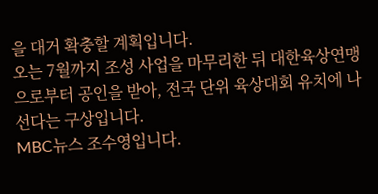을 대거 확충할 계획입니다.
오는 7월까지 조성 사업을 마무리한 뒤 대한육상연맹으로부터 공인을 받아, 전국 단위 육상대회 유치에 나선다는 구상입니다.
MBC뉴스 조수영입니다.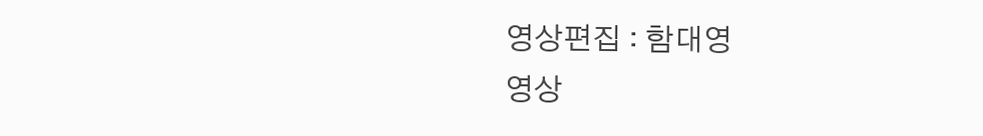영상편집 : 함대영
영상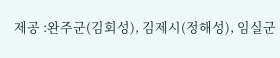제공 :완주군(김회성), 김제시(정해성), 임실군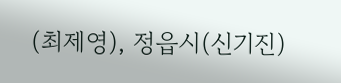(최제영), 정읍시(신기진)